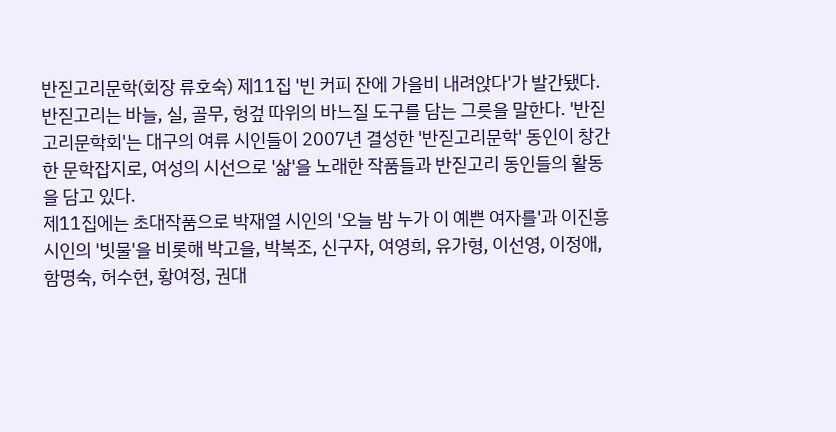반짇고리문학(회장 류호숙) 제11집 '빈 커피 잔에 가을비 내려앉다'가 발간됐다.
반짇고리는 바늘, 실, 골무, 헝겊 따위의 바느질 도구를 담는 그릇을 말한다. '반짇고리문학회'는 대구의 여류 시인들이 2007년 결성한 '반짇고리문학' 동인이 창간한 문학잡지로, 여성의 시선으로 '삶'을 노래한 작품들과 반짇고리 동인들의 활동을 담고 있다.
제11집에는 초대작품으로 박재열 시인의 '오늘 밤 누가 이 예쁜 여자를'과 이진흥 시인의 '빗물'을 비롯해 박고을, 박복조, 신구자, 여영희, 유가형, 이선영, 이정애, 함명숙, 허수현, 황여정, 권대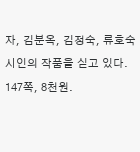자, 김분옥, 김정숙, 류호숙 시인의 작품을 싣고 있다. 147쪽, 8천원.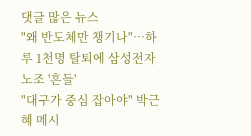댓글 많은 뉴스
"왜 반도체만 챙기나"…하루 1천명 탈퇴에 삼성전자 노조 '흔들'
"대구가 중심 잡아야" 박근혜 메시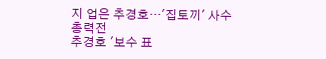지 업은 추경호…'집토끼' 사수 총력전
추경호 '보수 표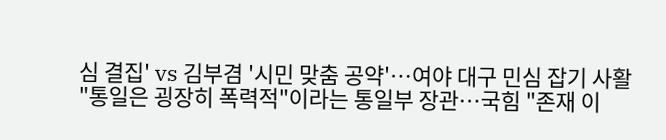심 결집' vs 김부겸 '시민 맞춤 공약'…여야 대구 민심 잡기 사활
"통일은 굉장히 폭력적"이라는 통일부 장관…국힘 "존재 이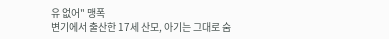유 없어" 맹폭
변기에서 출산한 17세 산모, 아기는 그대로 숨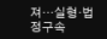져…실형·법정구속